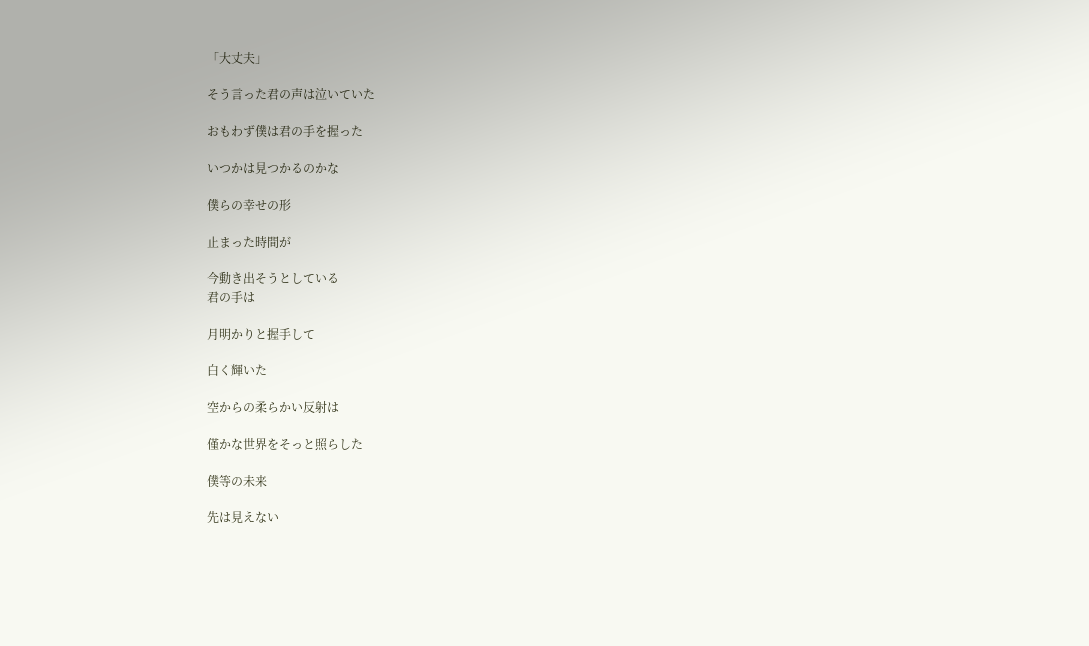「大丈夫」

そう言った君の声は泣いていた

おもわず僕は君の手を握った

いつかは見つかるのかな

僕らの幸せの形

止まった時間が

今動き出そうとしている
君の手は

月明かりと握手して

白く輝いた

空からの柔らかい反射は

僅かな世界をそっと照らした

僕等の未来

先は見えない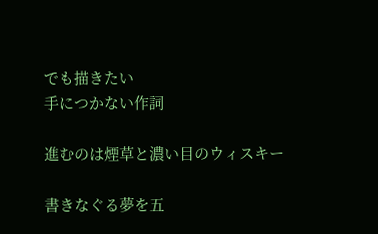でも描きたい
手につかない作詞

進むのは煙草と濃い目のウィスキー

書きなぐる夢を五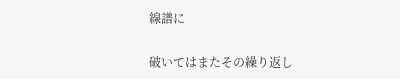線譜に

破いてはまたその繰り返し